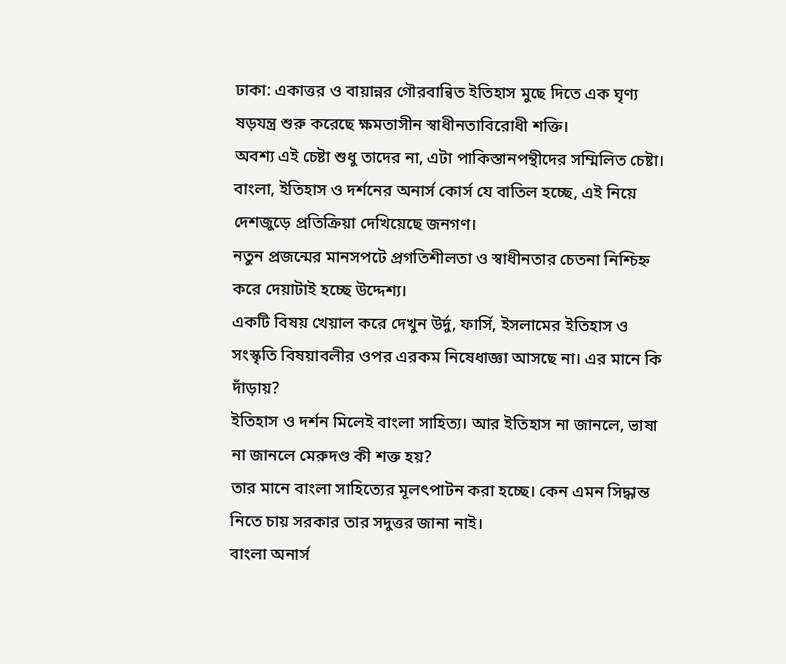ঢাকা: একাত্তর ও বায়ান্নর গৌরবান্বিত ইতিহাস মুছে দিতে এক ঘৃণ্য ষড়যন্ত্র শুরু করেছে ক্ষমতাসীন স্বাধীনতাবিরোধী শক্তি।
অবশ্য এই চেষ্টা শুধু তাদের না, এটা পাকিস্তানপন্থীদের সম্মিলিত চেষ্টা।
বাংলা, ইতিহাস ও দর্শনের অনার্স কোর্স যে বাতিল হচ্ছে, এই নিয়ে দেশজুড়ে প্রতিক্রিয়া দেখিয়েছে জনগণ।
নতুন প্রজন্মের মানসপটে প্রগতিশীলতা ও স্বাধীনতার চেতনা নিশ্চিহ্ন করে দেয়াটাই হচ্ছে উদ্দেশ্য।
একটি বিষয় খেয়াল করে দেখুন উর্দু, ফার্সি, ইসলামের ইতিহাস ও সংস্কৃতি বিষয়াবলীর ওপর এরকম নিষেধাজ্ঞা আসছে না। এর মানে কি দাঁড়ায়?
ইতিহাস ও দর্শন মিলেই বাংলা সাহিত্য। আর ইতিহাস না জানলে, ভাষা না জানলে মেরুদণ্ড কী শক্ত হয়?
তার মানে বাংলা সাহিত্যের মূলৎপাটন করা হচ্ছে। কেন এমন সিদ্ধান্ত নিতে চায় সরকার তার সদুত্তর জানা নাই।
বাংলা অনার্স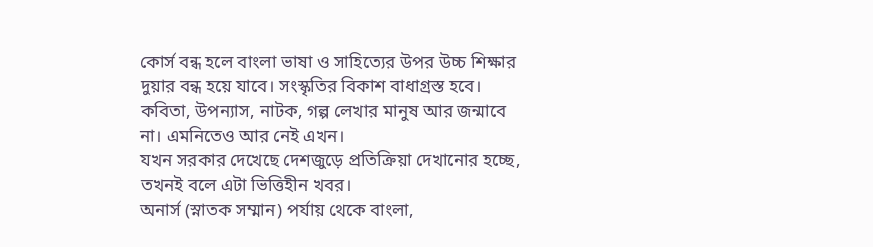কোর্স বন্ধ হলে বাংলা ভাষা ও সাহিত্যের উপর উচ্চ শিক্ষার দুয়ার বন্ধ হয়ে যাবে। সংস্কৃতির বিকাশ বাধাগ্রস্ত হবে।
কবিতা, উপন্যাস, নাটক, গল্প লেখার মানুষ আর জন্মাবে না। এমনিতেও আর নেই এখন।
যখন সরকার দেখেছে দেশজুড়ে প্রতিক্রিয়া দেখানোর হচ্ছে, তখনই বলে এটা ভিত্তিহীন খবর।
অনার্স (স্নাতক সম্মান) পর্যায় থেকে বাংলা,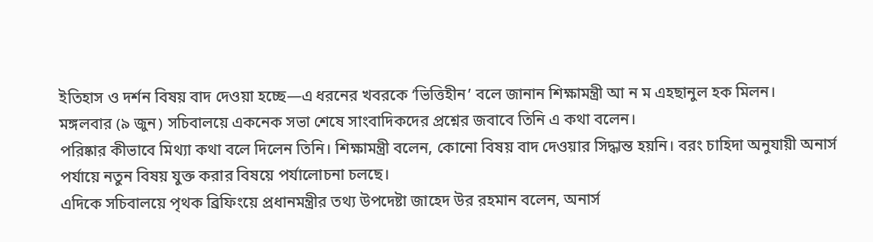ইতিহাস ও দর্শন বিষয় বাদ দেওয়া হচ্ছে—এ ধরনের খবরকে ‘ভিত্তিহীন’ বলে জানান শিক্ষামন্ত্রী আ ন ম এহছানুল হক মিলন।
মঙ্গলবার (৯ জুন) সচিবালয়ে একনেক সভা শেষে সাংবাদিকদের প্রশ্নের জবাবে তিনি এ কথা বলেন।
পরিষ্কার কীভাবে মিথ্যা কথা বলে দিলেন তিনি। শিক্ষামন্ত্রী বলেন, কোনো বিষয় বাদ দেওয়ার সিদ্ধান্ত হয়নি। বরং চাহিদা অনুযায়ী অনার্স পর্যায়ে নতুন বিষয় যুক্ত করার বিষয়ে পর্যালোচনা চলছে।
এদিকে সচিবালয়ে পৃথক ব্রিফিংয়ে প্রধানমন্ত্রীর তথ্য উপদেষ্টা জাহেদ উর রহমান বলেন, অনার্স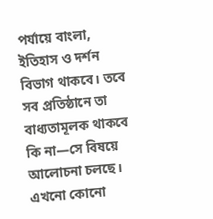পর্যায়ে বাংলা, ইতিহাস ও দর্শন বিভাগ থাকবে। তবে সব প্রতিষ্ঠানে তা বাধ্যতামূলক থাকবে কি না—সে বিষয়ে আলোচনা চলছে। এখনো কোনো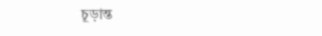চূড়ান্ত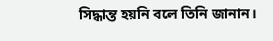সিদ্ধান্ত হয়নি বলে তিনি জানান।